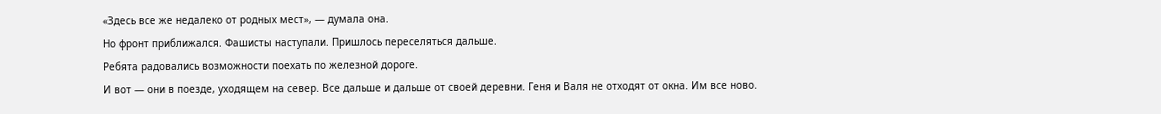«Здесь все же недалеко от родных мест», — думала она.
Но фронт приближался. Фашисты наступали. Пришлось переселяться дальше.
Ребята радовались возможности поехать по железной дороге.
И вот — они в поезде, уходящем на север. Все дальше и дальше от своей деревни. Геня и Валя не отходят от окна. Им все ново.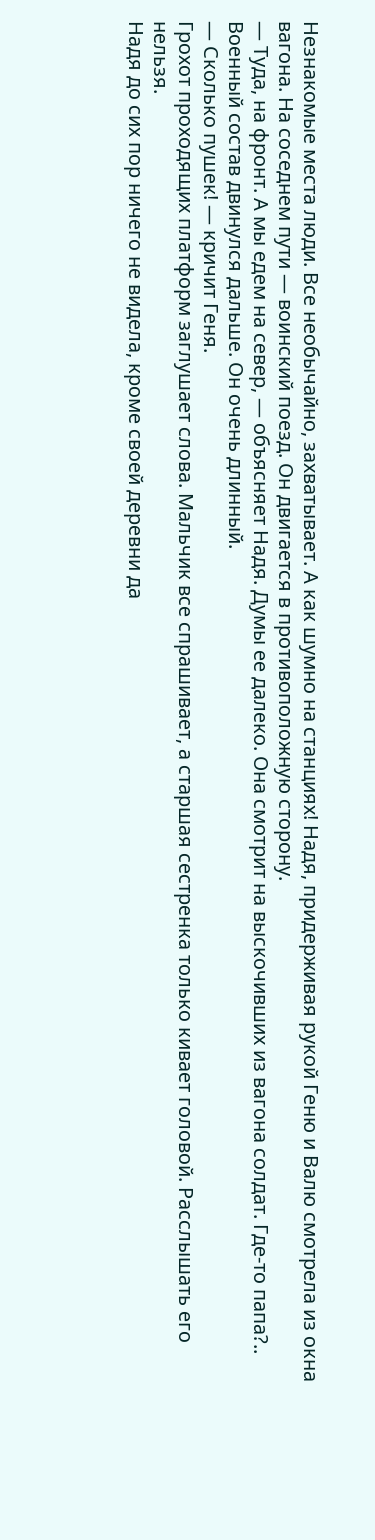Незнакомые места люди. Все необычайно, захватывает. А как шумно на станциях! Надя, придерживая рукой Геню и Валю смотрела из окна вагона. На соседнем пути — воинский поезд. Он двигается в противоположную сторону.
— Туда, на фронт. А мы едем на север, — объясняет Надя. Думы ее далеко. Она смотрит на выскочивших из вагона солдат. Где-то папа?..
Военный состав двинулся дальше. Он очень длинный.
— Сколько пушек! — кричит Геня.
Грохот проходящих платформ заглушает слова. Мальчик все спрашивает, а старшая сестренка только кивает головой. Расслышать его нельзя.
Надя до сих пор ничего не видела, кроме своей деревни да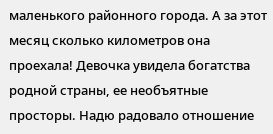маленького районного города. А за этот месяц сколько километров она проехала! Девочка увидела богатства родной страны, ее необъятные просторы. Надю радовало отношение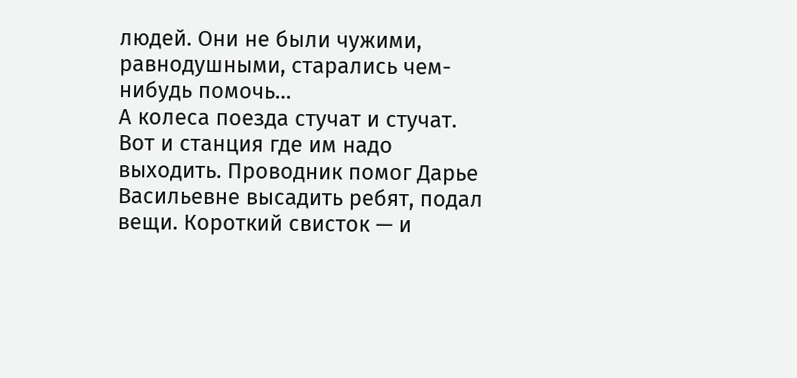людей. Они не были чужими, равнодушными, старались чем-нибудь помочь…
А колеса поезда стучат и стучат. Вот и станция где им надо выходить. Проводник помог Дарье Васильевне высадить ребят, подал вещи. Короткий свисток — и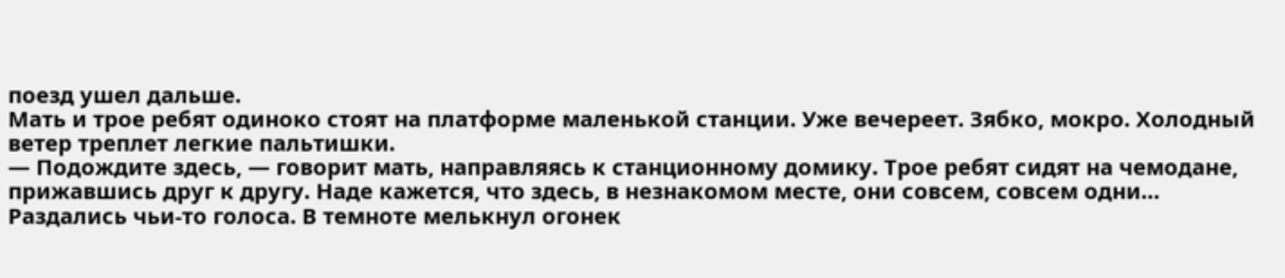поезд ушел дальше.
Мать и трое ребят одиноко стоят на платформе маленькой станции. Уже вечереет. Зябко, мокро. Холодный ветер треплет легкие пальтишки.
— Подождите здесь, — говорит мать, направляясь к станционному домику. Трое ребят сидят на чемодане, прижавшись друг к другу. Наде кажется, что здесь, в незнакомом месте, они совсем, совсем одни…
Раздались чьи-то голоса. В темноте мелькнул огонек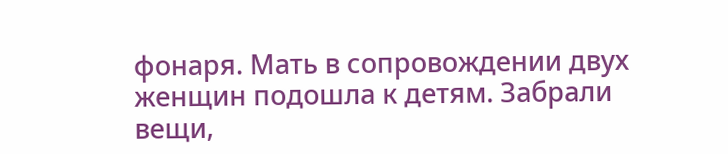фонаря. Мать в сопровождении двух женщин подошла к детям. Забрали вещи,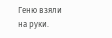Геню взяли на руки.